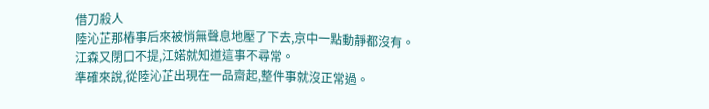借刀殺人
陸沁芷那樁事后來被悄無聲息地壓了下去,京中一點動靜都沒有。
江森又閉口不提,江婼就知道這事不尋常。
準確來說,從陸沁芷出現在一品齋起,整件事就沒正常過。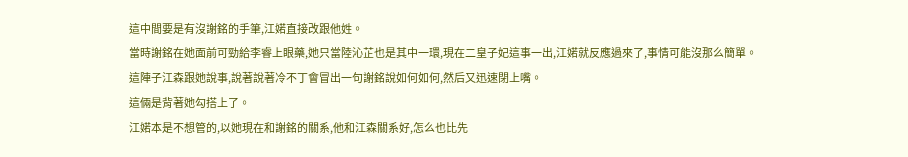這中間要是有沒謝銘的手筆,江婼直接改跟他姓。
當時謝銘在她面前可勁給李睿上眼藥,她只當陸沁芷也是其中一環,現在二皇子妃這事一出,江婼就反應過來了,事情可能沒那么簡單。
這陣子江森跟她說事,說著說著冷不丁會冒出一句謝銘說如何如何,然后又迅速閉上嘴。
這倆是背著她勾搭上了。
江婼本是不想管的,以她現在和謝銘的關系,他和江森關系好,怎么也比先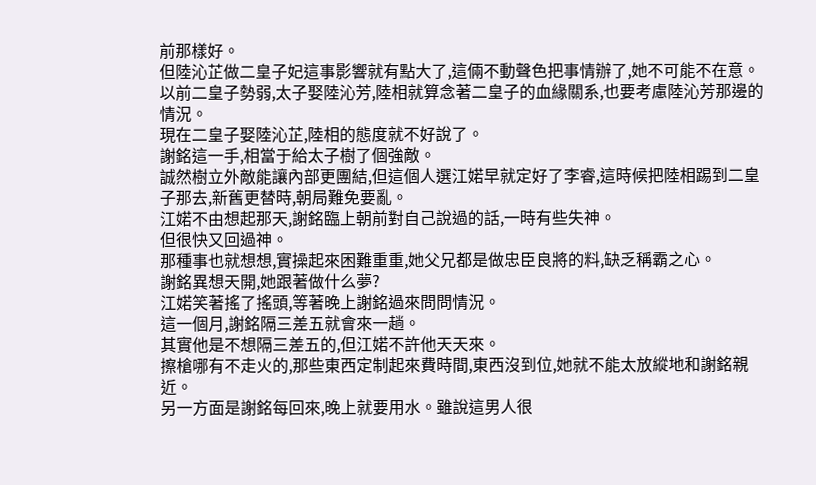前那樣好。
但陸沁芷做二皇子妃這事影響就有點大了,這倆不動聲色把事情辦了,她不可能不在意。
以前二皇子勢弱,太子娶陸沁芳,陸相就算念著二皇子的血緣關系,也要考慮陸沁芳那邊的情況。
現在二皇子娶陸沁芷,陸相的態度就不好說了。
謝銘這一手,相當于給太子樹了個強敵。
誠然樹立外敵能讓內部更團結,但這個人選江婼早就定好了李睿,這時候把陸相踢到二皇子那去,新舊更替時,朝局難免要亂。
江婼不由想起那天,謝銘臨上朝前對自己說過的話,一時有些失神。
但很快又回過神。
那種事也就想想,實操起來困難重重,她父兄都是做忠臣良將的料,缺乏稱霸之心。
謝銘異想天開,她跟著做什么夢?
江婼笑著搖了搖頭,等著晚上謝銘過來問問情況。
這一個月,謝銘隔三差五就會來一趟。
其實他是不想隔三差五的,但江婼不許他天天來。
擦槍哪有不走火的,那些東西定制起來費時間,東西沒到位,她就不能太放縱地和謝銘親近。
另一方面是謝銘每回來,晚上就要用水。雖說這男人很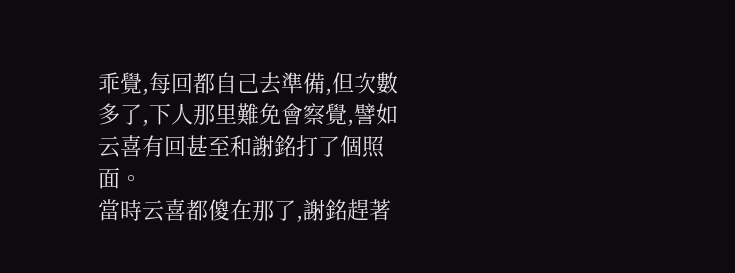乖覺,每回都自己去準備,但次數多了,下人那里難免會察覺,譬如云喜有回甚至和謝銘打了個照面。
當時云喜都傻在那了,謝銘趕著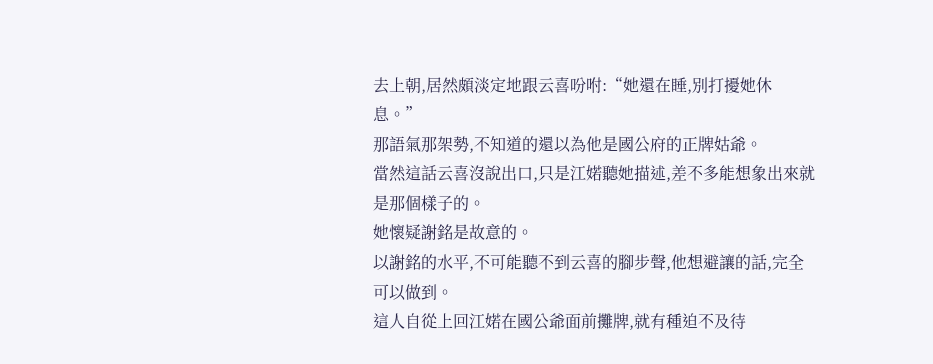去上朝,居然頗淡定地跟云喜吩咐:“她還在睡,別打擾她休息。”
那語氣那架勢,不知道的還以為他是國公府的正牌姑爺。
當然這話云喜沒說出口,只是江婼聽她描述,差不多能想象出來就是那個樣子的。
她懷疑謝銘是故意的。
以謝銘的水平,不可能聽不到云喜的腳步聲,他想避讓的話,完全可以做到。
這人自從上回江婼在國公爺面前攤牌,就有種迫不及待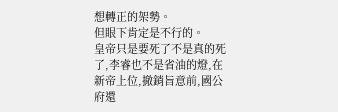想轉正的架勢。
但眼下肯定是不行的。
皇帝只是要死了不是真的死了,李睿也不是省油的燈,在新帝上位,撤銷旨意前,國公府還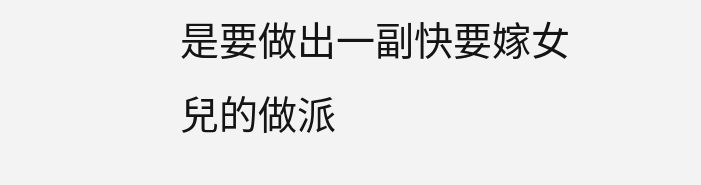是要做出一副快要嫁女兒的做派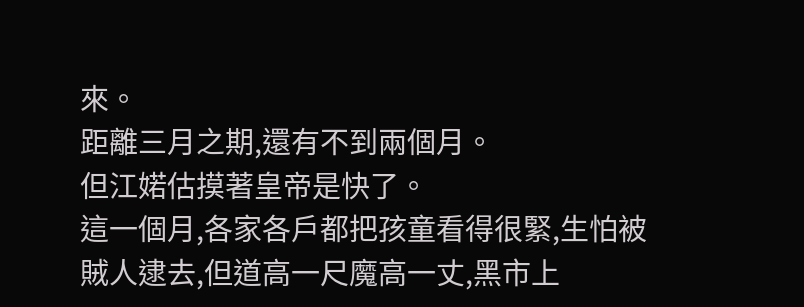來。
距離三月之期,還有不到兩個月。
但江婼估摸著皇帝是快了。
這一個月,各家各戶都把孩童看得很緊,生怕被賊人逮去,但道高一尺魔高一丈,黑市上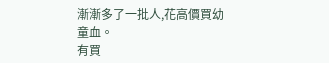漸漸多了一批人,花高價買幼童血。
有買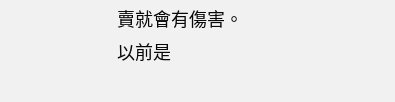賣就會有傷害。
以前是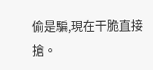偷是騙,現在干脆直接搶。